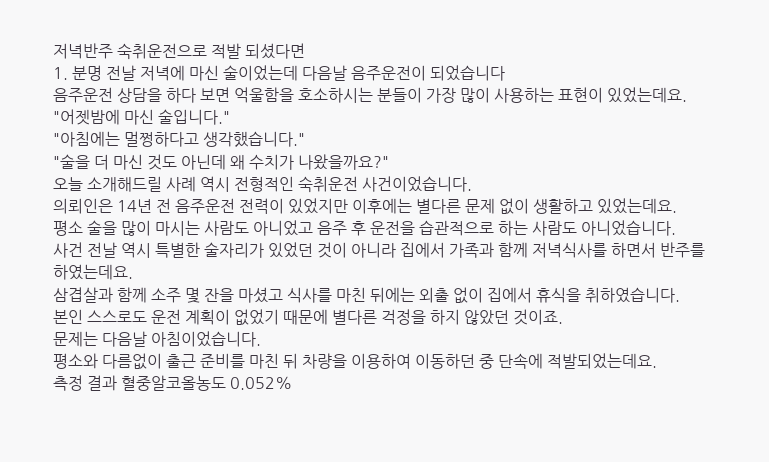저녁반주 숙취운전으로 적발 되셨다면
1. 분명 전날 저녁에 마신 술이었는데 다음날 음주운전이 되었습니다
음주운전 상담을 하다 보면 억울함을 호소하시는 분들이 가장 많이 사용하는 표현이 있었는데요.
"어젯밤에 마신 술입니다."
"아침에는 멀쩡하다고 생각했습니다."
"술을 더 마신 것도 아닌데 왜 수치가 나왔을까요?"
오늘 소개해드릴 사례 역시 전형적인 숙취운전 사건이었습니다.
의뢰인은 14년 전 음주운전 전력이 있었지만 이후에는 별다른 문제 없이 생활하고 있었는데요.
평소 술을 많이 마시는 사람도 아니었고 음주 후 운전을 습관적으로 하는 사람도 아니었습니다.
사건 전날 역시 특별한 술자리가 있었던 것이 아니라 집에서 가족과 함께 저녁식사를 하면서 반주를 하였는데요.
삼겹살과 함께 소주 몇 잔을 마셨고 식사를 마친 뒤에는 외출 없이 집에서 휴식을 취하였습니다.
본인 스스로도 운전 계획이 없었기 때문에 별다른 걱정을 하지 않았던 것이죠.
문제는 다음날 아침이었습니다.
평소와 다름없이 출근 준비를 마친 뒤 차량을 이용하여 이동하던 중 단속에 적발되었는데요.
측정 결과 혈중알코올농도 0.052%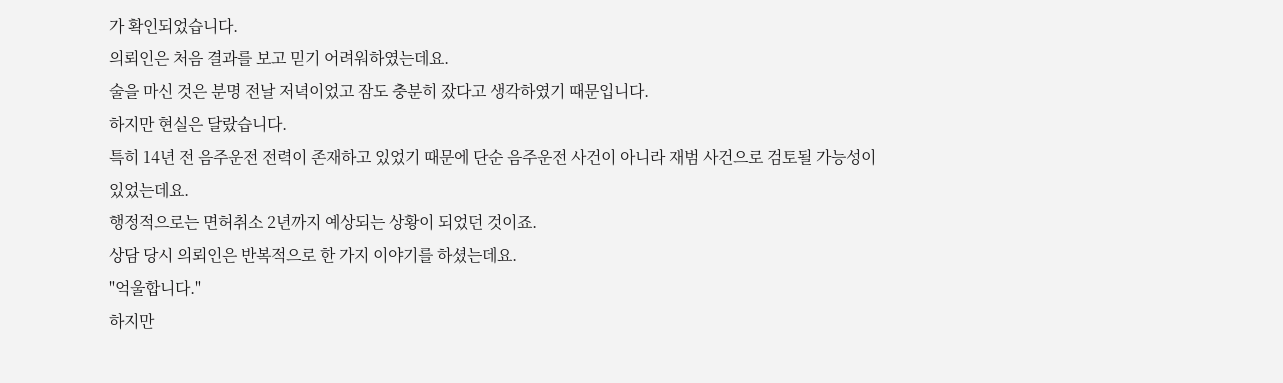가 확인되었습니다.
의뢰인은 처음 결과를 보고 믿기 어려워하였는데요.
술을 마신 것은 분명 전날 저녁이었고 잠도 충분히 잤다고 생각하였기 때문입니다.
하지만 현실은 달랐습니다.
특히 14년 전 음주운전 전력이 존재하고 있었기 때문에 단순 음주운전 사건이 아니라 재범 사건으로 검토될 가능성이 있었는데요.
행정적으로는 면허취소 2년까지 예상되는 상황이 되었던 것이죠.
상담 당시 의뢰인은 반복적으로 한 가지 이야기를 하셨는데요.
"억울합니다."
하지만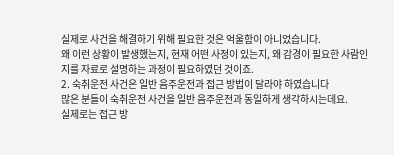실제로 사건을 해결하기 위해 필요한 것은 억울함이 아니었습니다.
왜 이런 상황이 발생했는지, 현재 어떤 사정이 있는지, 왜 감경이 필요한 사람인지를 자료로 설명하는 과정이 필요하였던 것이죠.
2. 숙취운전 사건은 일반 음주운전과 접근 방법이 달라야 하였습니다
많은 분들이 숙취운전 사건을 일반 음주운전과 동일하게 생각하시는데요.
실제로는 접근 방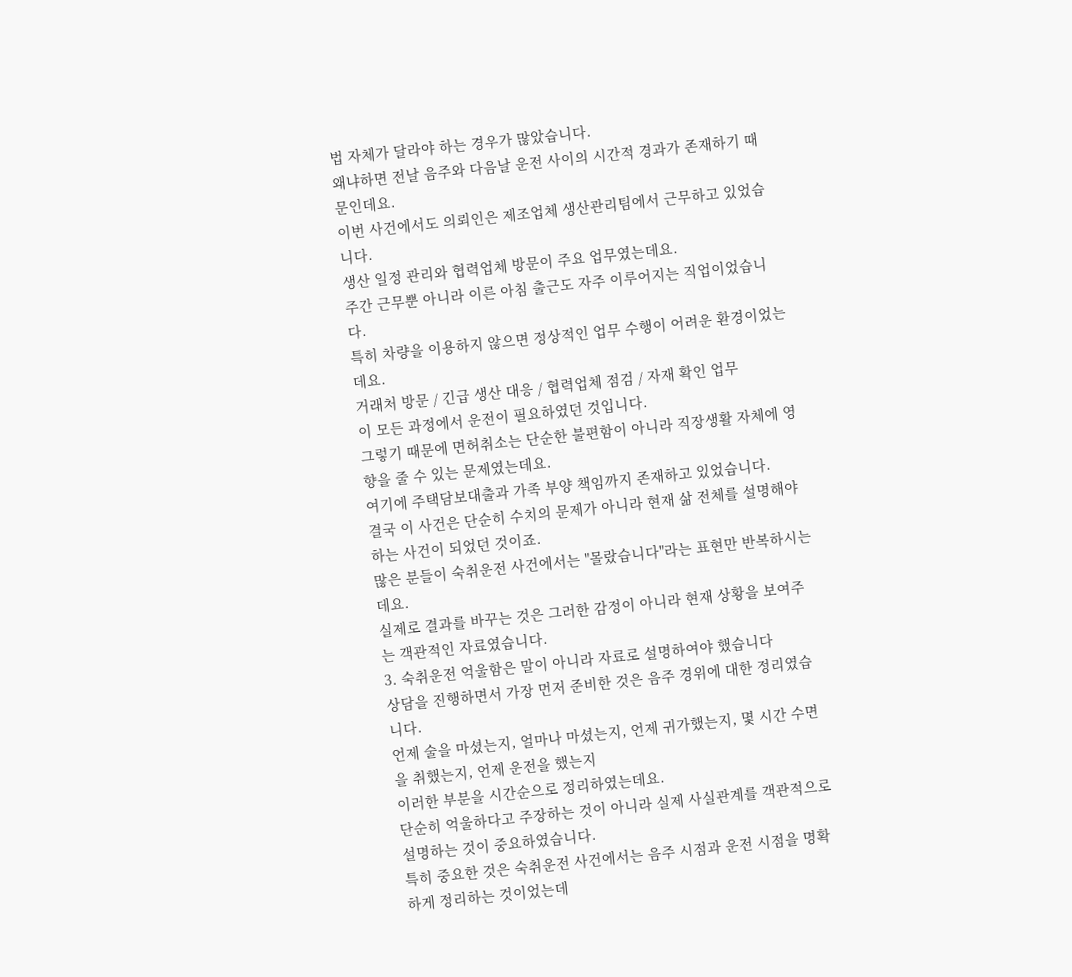법 자체가 달라야 하는 경우가 많았습니다.
왜냐하면 전날 음주와 다음날 운전 사이의 시간적 경과가 존재하기 때문인데요.
이번 사건에서도 의뢰인은 제조업체 생산관리팀에서 근무하고 있었습니다.
생산 일정 관리와 협력업체 방문이 주요 업무였는데요.
주간 근무뿐 아니라 이른 아침 출근도 자주 이루어지는 직업이었습니다.
특히 차량을 이용하지 않으면 정상적인 업무 수행이 어려운 환경이었는데요.
거래처 방문 / 긴급 생산 대응 / 협력업체 점검 / 자재 확인 업무
이 모든 과정에서 운전이 필요하였던 것입니다.
그렇기 때문에 면허취소는 단순한 불편함이 아니라 직장생활 자체에 영향을 줄 수 있는 문제였는데요.
여기에 주택담보대출과 가족 부양 책임까지 존재하고 있었습니다.
결국 이 사건은 단순히 수치의 문제가 아니라 현재 삶 전체를 설명해야 하는 사건이 되었던 것이죠.
많은 분들이 숙취운전 사건에서는 "몰랐습니다"라는 표현만 반복하시는데요.
실제로 결과를 바꾸는 것은 그러한 감정이 아니라 현재 상황을 보여주는 객관적인 자료였습니다.
3. 숙취운전 억울함은 말이 아니라 자료로 설명하여야 했습니다
상담을 진행하면서 가장 먼저 준비한 것은 음주 경위에 대한 정리였습니다.
언제 술을 마셨는지, 얼마나 마셨는지, 언제 귀가했는지, 몇 시간 수면을 취했는지, 언제 운전을 했는지
이러한 부분을 시간순으로 정리하였는데요.
단순히 억울하다고 주장하는 것이 아니라 실제 사실관계를 객관적으로 설명하는 것이 중요하였습니다.
특히 중요한 것은 숙취운전 사건에서는 음주 시점과 운전 시점을 명확하게 정리하는 것이었는데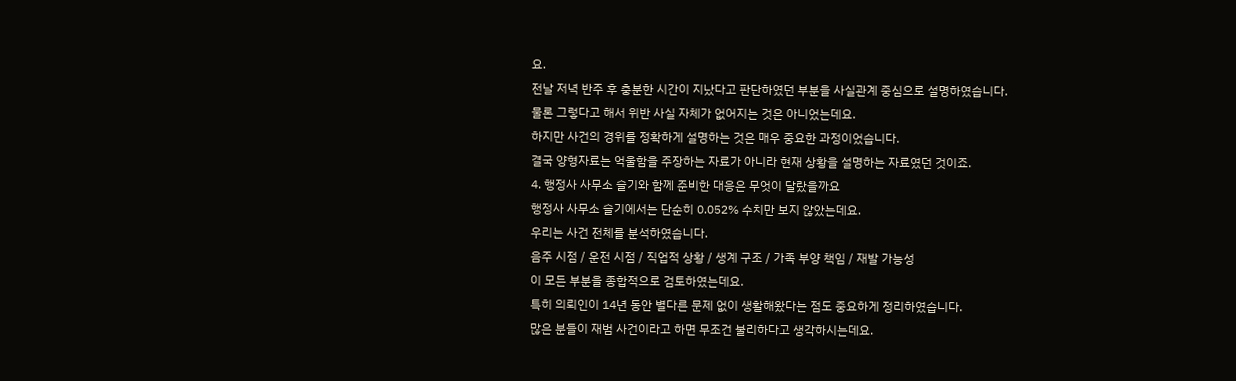요.
전날 저녁 반주 후 충분한 시간이 지났다고 판단하였던 부분을 사실관계 중심으로 설명하였습니다.
물론 그렇다고 해서 위반 사실 자체가 없어지는 것은 아니었는데요.
하지만 사건의 경위를 정확하게 설명하는 것은 매우 중요한 과정이었습니다.
결국 양형자료는 억울함을 주장하는 자료가 아니라 현재 상황을 설명하는 자료였던 것이죠.
4. 행정사 사무소 슬기와 함께 준비한 대응은 무엇이 달랐을까요
행정사 사무소 슬기에서는 단순히 0.052% 수치만 보지 않았는데요.
우리는 사건 전체를 분석하였습니다.
음주 시점 / 운전 시점 / 직업적 상황 / 생계 구조 / 가족 부양 책임 / 재발 가능성
이 모든 부분을 종합적으로 검토하였는데요.
특히 의뢰인이 14년 동안 별다른 문제 없이 생활해왔다는 점도 중요하게 정리하였습니다.
많은 분들이 재범 사건이라고 하면 무조건 불리하다고 생각하시는데요.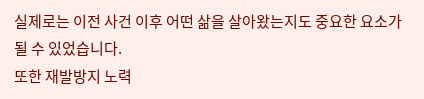실제로는 이전 사건 이후 어떤 삶을 살아왔는지도 중요한 요소가 될 수 있었습니다.
또한 재발방지 노력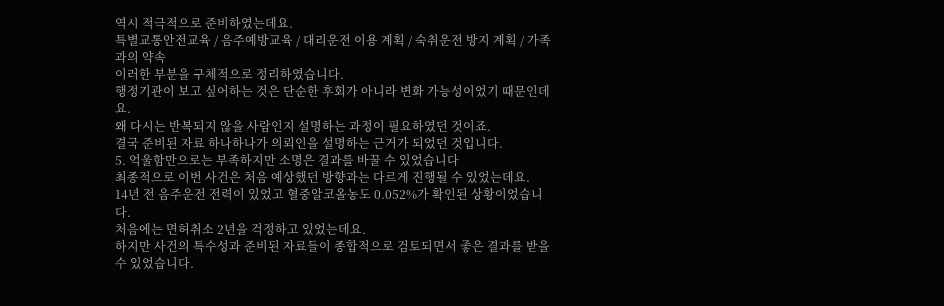역시 적극적으로 준비하였는데요.
특별교통안전교육 / 음주예방교육 / 대리운전 이용 계획 / 숙취운전 방지 계획 / 가족과의 약속
이러한 부분을 구체적으로 정리하였습니다.
행정기관이 보고 싶어하는 것은 단순한 후회가 아니라 변화 가능성이었기 때문인데요.
왜 다시는 반복되지 않을 사람인지 설명하는 과정이 필요하였던 것이죠.
결국 준비된 자료 하나하나가 의뢰인을 설명하는 근거가 되었던 것입니다.
5. 억울함만으로는 부족하지만 소명은 결과를 바꿀 수 있었습니다
최종적으로 이번 사건은 처음 예상했던 방향과는 다르게 진행될 수 있었는데요.
14년 전 음주운전 전력이 있었고 혈중알코올농도 0.052%가 확인된 상황이었습니다.
처음에는 면허취소 2년을 걱정하고 있었는데요.
하지만 사건의 특수성과 준비된 자료들이 종합적으로 검토되면서 좋은 결과를 받을 수 있었습니다.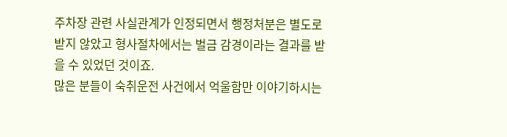주차장 관련 사실관계가 인정되면서 행정처분은 별도로 받지 않았고 형사절차에서는 벌금 감경이라는 결과를 받을 수 있었던 것이죠.
많은 분들이 숙취운전 사건에서 억울함만 이야기하시는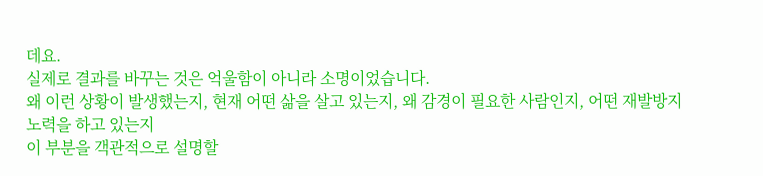데요.
실제로 결과를 바꾸는 것은 억울함이 아니라 소명이었습니다.
왜 이런 상황이 발생했는지, 현재 어떤 삶을 살고 있는지, 왜 감경이 필요한 사람인지, 어떤 재발방지 노력을 하고 있는지
이 부분을 객관적으로 설명할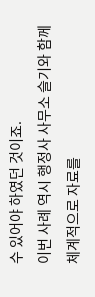수 있어야 하였던 것이죠.
이번 사례 역시 행정사 사무소 슬기와 함께 체계적으로 자료를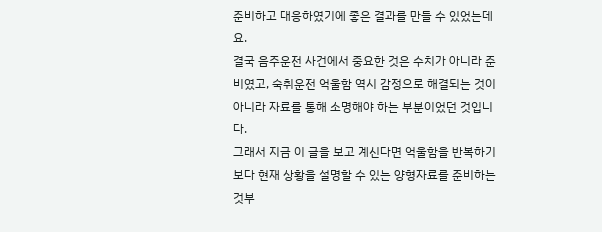준비하고 대응하였기에 좋은 결과를 만들 수 있었는데요.
결국 음주운전 사건에서 중요한 것은 수치가 아니라 준비였고, 숙취운전 억울함 역시 감정으로 해결되는 것이 아니라 자료를 통해 소명해야 하는 부분이었던 것입니다.
그래서 지금 이 글을 보고 계신다면 억울함을 반복하기보다 현재 상황을 설명할 수 있는 양형자료를 준비하는 것부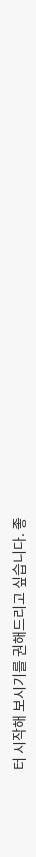터 시작해 보시기를 권해드리고 싶습니다. 좋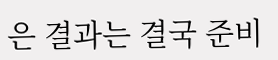은 결과는 결국 준비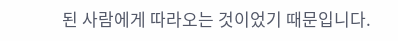된 사람에게 따라오는 것이었기 때문입니다.